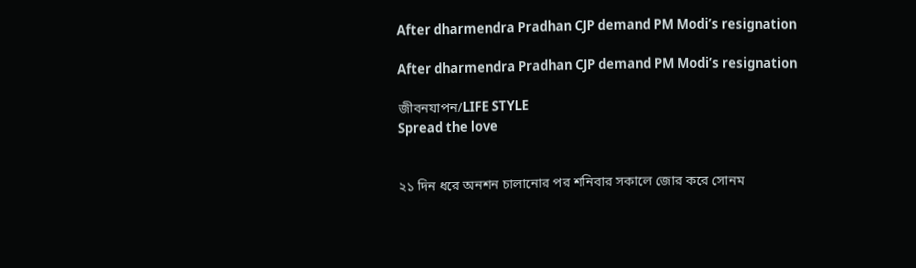After dharmendra Pradhan CJP demand PM Modi’s resignation

After dharmendra Pradhan CJP demand PM Modi’s resignation

জীবনযাপন/LIFE STYLE
Spread the love


২১ দিন ধরে অনশন চালানোর পর শনিবার সকালে জোর করে সোনম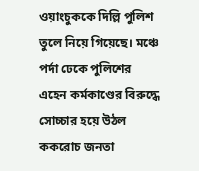ওয়াংচুককে দিল্লি পুলিশ তুলে নিয়ে গিয়েছে। মঞ্চে পর্দা ঢেকে পুলিশের এহেন কর্মকাণ্ডের বিরুদ্ধে সোচ্চার হয়ে উঠল ককরোচ জনতা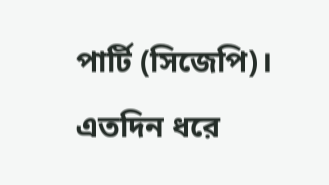পার্টি (সিজেপি)। এতদিন ধরে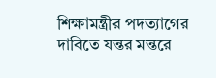শিক্ষামন্ত্রীর পদত্যাগের দাবিতে যন্তর মন্তরে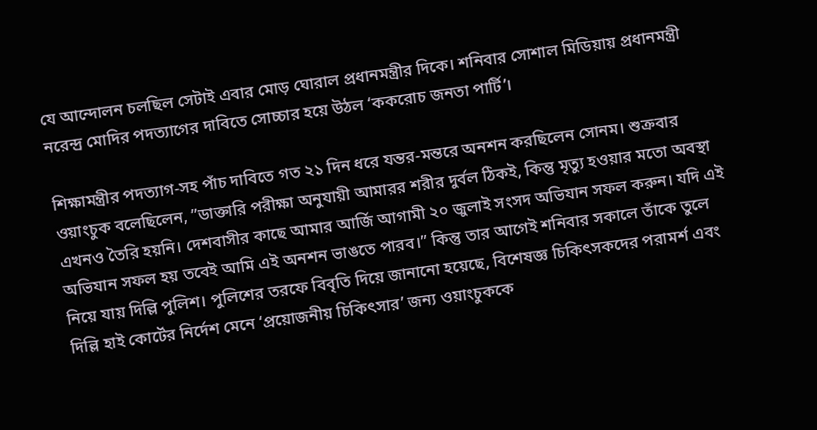যে আন্দোলন চলছিল সেটাই এবার মোড় ঘোরাল প্রধানমন্ত্রীর দিকে। শনিবার সোশাল মিডিয়ায় প্রধানমন্ত্রী নরেন্দ্র মোদির পদত্যাগের দাবিতে সোচ্চার হয়ে উঠল ‘ককরোচ জনতা পার্টি’।

শিক্ষামন্ত্রীর পদত্যাগ-সহ পাঁচ দাবিতে গত ২১ দিন ধরে যন্তর-মন্তরে অনশন করছিলেন সোনম। শুক্রবার ওয়াংচুক বলেছিলেন, ”ডাক্তারি পরীক্ষা অনুযায়ী আমারর শরীর দুর্বল ঠিকই, কিন্তু মৃত্যু হওয়ার মতো অবস্থা এখনও তৈরি হয়নি। দেশবাসীর কাছে আমার আর্জি আগামী ২০ জুলাই সংসদ অভিযান সফল করুন। যদি এই অভিযান সফল হয় তবেই আমি এই অনশন ভাঙতে পারব।” কিন্তু তার আগেই শনিবার সকালে তাঁকে তুলে নিয়ে যায় দিল্লি পুলিশ। পুলিশের তরফে বিবৃতি দিয়ে জানানো হয়েছে, বিশেষজ্ঞ চিকিৎসকদের পরামর্শ এবং দিল্লি হাই কোর্টের নির্দেশ মেনে ‘প্রয়োজনীয় চিকিৎসার’ জন্য ওয়াংচুককে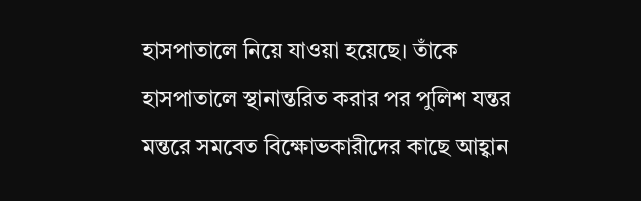হাসপাতালে নিয়ে যাওয়া হয়েছে। তাঁকে হাসপাতালে স্থানান্তরিত করার পর পুলিশ যন্তর মন্তরে সমবেত বিক্ষোভকারীদের কাছে আহ্বান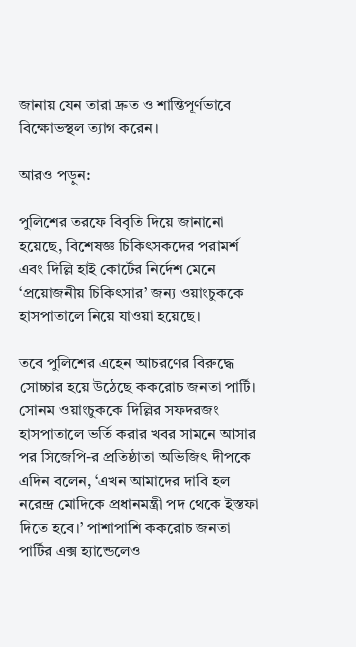জানায় যেন তারা দ্রুত ও শান্তিপূর্ণভাবে বিক্ষোভস্থল ত্যাগ করেন।

আরও পড়ুন:

পুলিশের তরফে বিবৃতি দিয়ে জানানো হয়েছে, বিশেষজ্ঞ চিকিৎসকদের পরামর্শ এবং দিল্লি হাই কোর্টের নির্দেশ মেনে ‘প্রয়োজনীয় চিকিৎসার’ জন্য ওয়াংচুককে হাসপাতালে নিয়ে যাওয়া হয়েছে।

তবে পুলিশের এহেন আচরণের বিরুদ্ধে সোচ্চার হয়ে উঠেছে ককরোচ জনতা পার্টি। সোনম ওয়াংচুককে দিল্লির সফদরজং হাসপাতালে ভর্তি করার খবর সামনে আসার পর সিজেপি-র প্রতিষ্ঠাতা অভিজিৎ দীপকে এদিন বলেন, ‘এখন আমাদের দাবি হল নরেন্দ্র মোদিকে প্রধানমন্ত্রী পদ থেকে ইস্তফা দিতে হবে।’ পাশাপাশি ককরোচ জনতা পার্টির এক্স হ্যান্ডেলেও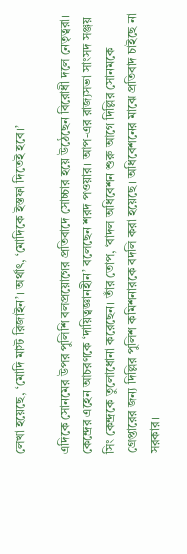লেখা হয়েছে, ‘মোদি মাস্ট রিজাইন’। অর্থাৎ, ‘মোদিকে ইস্তফা দিতেই হবে।’

এদিকে সোনমের উপর পুলিশি বলপ্রয়োগের প্রতিবাদে সোচ্চার হয়ে উঠেছেন বিরোধী দলে নেতৃত্বরা। কেন্দ্রের এহেন আচরণকে ‘দায়িত্বজ্ঞানহীন’ বলেছেন শরদ পওয়ার। আপ-এর রাজ্যসভা সাংসদ সঞ্জয় সিং কেন্দ্রকে তুলোধোনা করেছেন। তাঁর তোপ, ‘বাদল অধিবেশন শুরু আগে দিল্লির সোনমকে গ্রেপ্তারের জন্য দিল্লির পুলিশ কমিশনারকে বদলি করা হয়েছে। অধিবেশনের মাঝে প্রতিবাদ চাইছে না সরকার।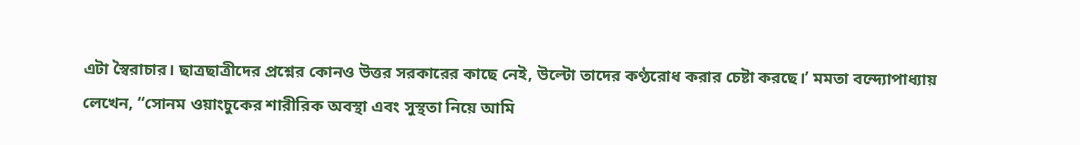এটা স্বৈরাচার। ছাত্রছাত্রীদের প্রশ্নের কোনও উত্তর সরকারের কাছে নেই, উল্টো তাদের কণ্ঠরোধ করার চেষ্টা করছে।’ মমতা বন্দ্যোপাধ্যায় লেখেন, “সোনম ওয়াংচুকের শারীরিক অবস্থা এবং সুস্থতা নিয়ে আমি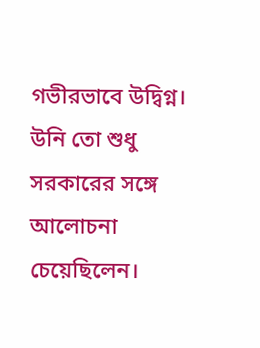গভীরভাবে উদ্বিগ্ন। উনি তো শুধু সরকারের সঙ্গে আলোচনা চেয়েছিলেন।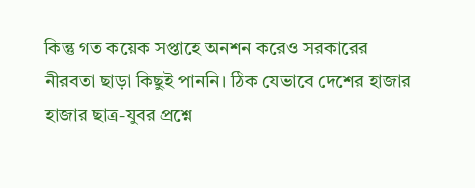কিন্তু গত কয়েক সপ্তাহে অনশন করেও সরকারের নীরবতা ছাড়া কিছুই পাননি। ঠিক যেভাবে দেশের হাজার হাজার ছাত্র-যুবর প্রশ্নে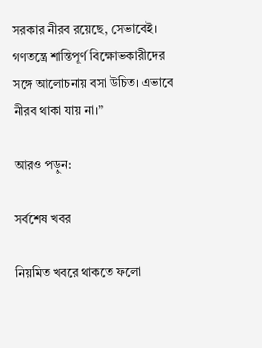সরকার নীরব রয়েছে, সেভাবেই। গণতন্ত্রে শান্তিপূর্ণ বিক্ষোভকারীদের সঙ্গে আলোচনায় বসা উচিত। এভাবে নীরব থাকা যায় না।”

আরও পড়ুন:

সর্বশেষ খবর

নিয়মিত খবরে থাকতে ফলো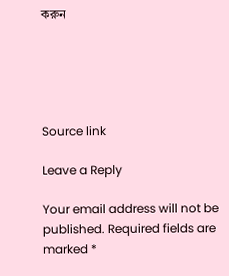করুন





Source link

Leave a Reply

Your email address will not be published. Required fields are marked *